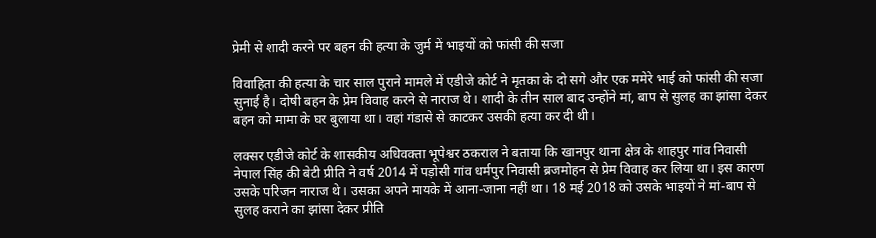प्रेमी से शादी करने पर बहन की हत्या के जुर्म में भाइयों को फांसी की सजा

विवाहिता की हत्या के चार साल पुराने मामले में एडीजे कोर्ट ने मृतका के दो सगे और एक ममेरे भाई को फांसी की सजा सुनाई है। दोषी बहन के प्रेम विवाह करने से नाराज थे। शादी के तीन साल बाद उन्होंने मां, बाप से सुलह का झांसा देकर बहन को मामा के घर बुलाया था। वहां गंडासे से काटकर उसकी हत्या कर दी थी।

लक्सर एडीजे कोर्ट के शासकीय अधिवक्ता भूपेश्वर ठकराल ने बताया कि खानपुर थाना क्षेत्र के शाहपुर गांव निवासी नेपाल सिंह की बेटी प्रीति ने वर्ष 2014 में पड़ोसी गांव धर्मपुर निवासी ब्रजमोहन से प्रेम विवाह कर लिया था। इस कारण उसके परिजन नाराज थे। उसका अपने मायके में आना-जाना नहीं था। 18 मई 2018 को उसके भाइयों ने मां-बाप से सुलह कराने का झांसा देकर प्रीति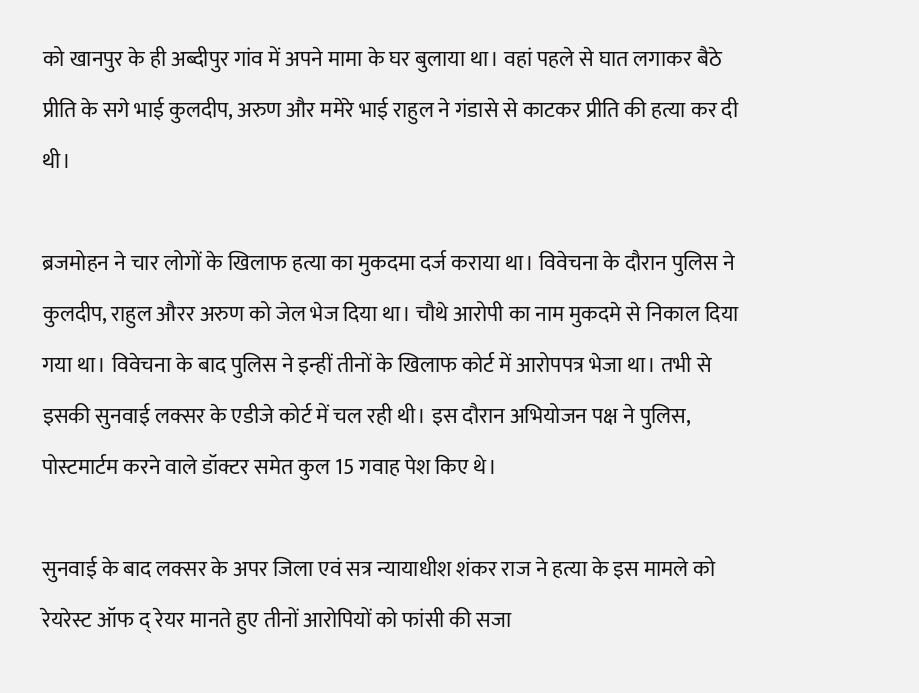को खानपुर के ही अब्दीपुर गांव में अपने मामा के घर बुलाया था। वहां पहले से घात लगाकर बैठे प्रीति के सगे भाई कुलदीप, अरुण और ममेरे भाई राहुल ने गंडासे से काटकर प्रीति की हत्या कर दी थी।

ब्रजमोहन ने चार लोगों के खिलाफ हत्या का मुकदमा दर्ज कराया था। विवेचना के दौरान पुलिस ने कुलदीप, राहुल औरर अरुण को जेल भेज दिया था। चौथे आरोपी का नाम मुकदमे से निकाल दिया गया था। विवेचना के बाद पुलिस ने इन्हीं तीनों के खिलाफ कोर्ट में आरोपपत्र भेजा था। तभी से इसकी सुनवाई लक्सर के एडीजे कोर्ट में चल रही थी। इस दौरान अभियोजन पक्ष ने पुलिस, पोस्टमार्टम करने वाले डॉक्टर समेत कुल 15 गवाह पेश किए थे।

सुनवाई के बाद लक्सर के अपर जिला एवं सत्र न्यायाधीश शंकर राज ने हत्या के इस मामले को रेयरेस्ट ऑफ द् रेयर मानते हुए तीनों आरोपियों को फांसी की सजा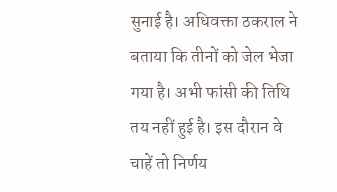सुनाई है। अधिवक्ता ठकराल ने बताया कि तीनों को जेल भेजा गया है। अभी फांसी की तिथि तय नहीं हुई है। इस दौरान वे चाहें तो निर्णय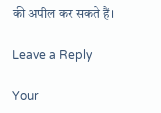की अपील कर सकते हैं।

Leave a Reply

Your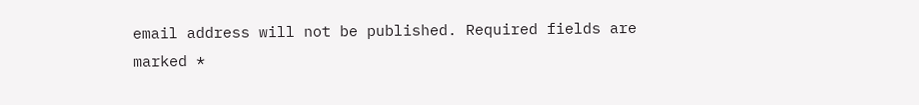email address will not be published. Required fields are marked *